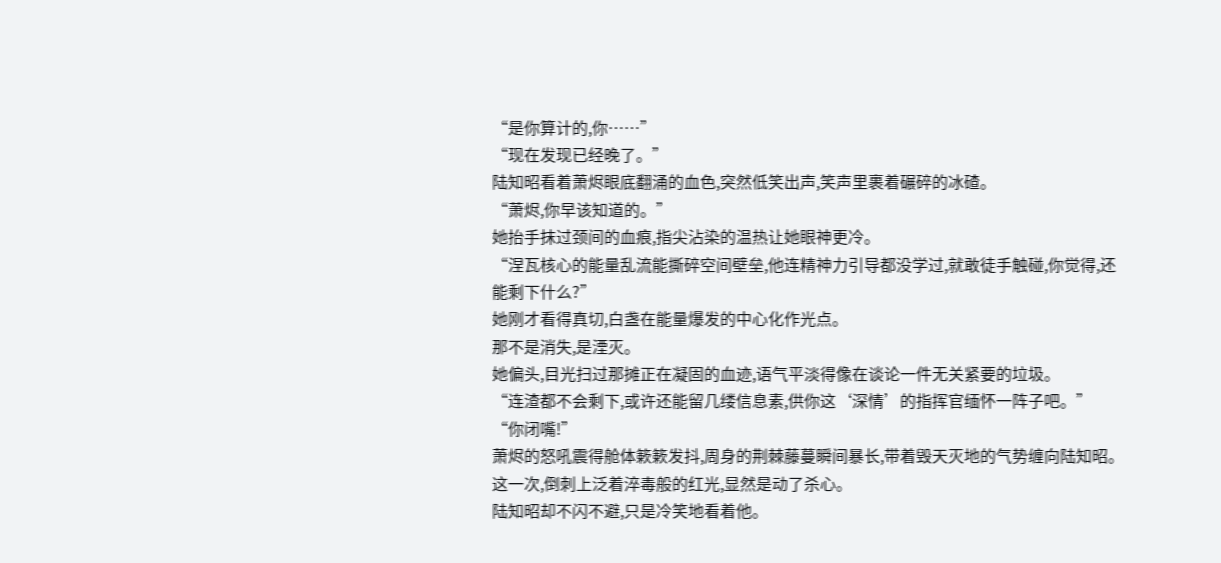“是你算计的,你……”
“现在发现已经晚了。”
陆知昭看着萧烬眼底翻涌的血色,突然低笑出声,笑声里裹着碾碎的冰碴。
“萧烬,你早该知道的。”
她抬手抹过颈间的血痕,指尖沾染的温热让她眼神更冷。
“涅瓦核心的能量乱流能撕碎空间壁垒,他连精神力引导都没学过,就敢徒手触碰,你觉得,还能剩下什么?”
她刚才看得真切,白盏在能量爆发的中心化作光点。
那不是消失,是湮灭。
她偏头,目光扫过那摊正在凝固的血迹,语气平淡得像在谈论一件无关紧要的垃圾。
“连渣都不会剩下,或许还能留几缕信息素,供你这‘深情’的指挥官缅怀一阵子吧。”
“你闭嘴!”
萧烬的怒吼震得舱体簌簌发抖,周身的荆棘藤蔓瞬间暴长,带着毁天灭地的气势缠向陆知昭。
这一次,倒刺上泛着淬毒般的红光,显然是动了杀心。
陆知昭却不闪不避,只是冷笑地看着他。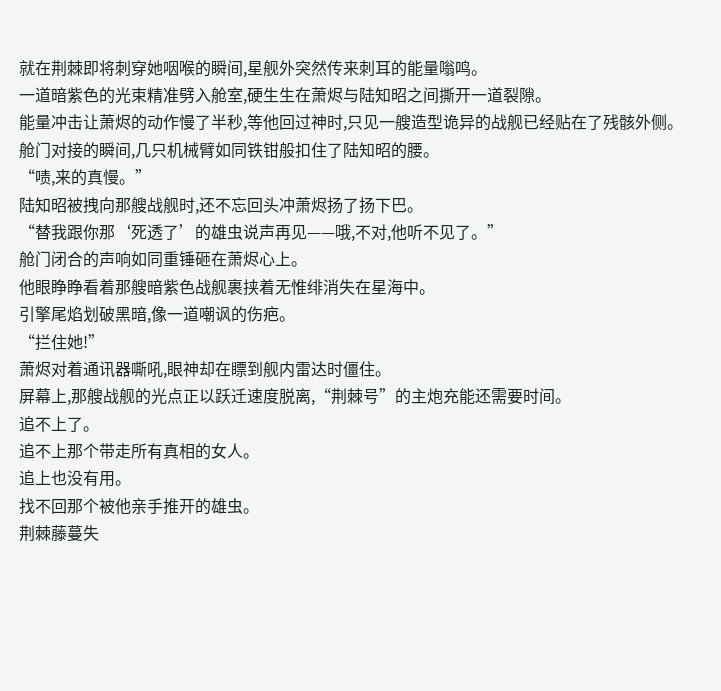就在荆棘即将刺穿她咽喉的瞬间,星舰外突然传来刺耳的能量嗡鸣。
一道暗紫色的光束精准劈入舱室,硬生生在萧烬与陆知昭之间撕开一道裂隙。
能量冲击让萧烬的动作慢了半秒,等他回过神时,只见一艘造型诡异的战舰已经贴在了残骸外侧。
舱门对接的瞬间,几只机械臂如同铁钳般扣住了陆知昭的腰。
“啧,来的真慢。”
陆知昭被拽向那艘战舰时,还不忘回头冲萧烬扬了扬下巴。
“替我跟你那‘死透了’的雄虫说声再见——哦,不对,他听不见了。”
舱门闭合的声响如同重锤砸在萧烬心上。
他眼睁睁看着那艘暗紫色战舰裹挟着无惟绯消失在星海中。
引擎尾焰划破黑暗,像一道嘲讽的伤疤。
“拦住她!”
萧烬对着通讯器嘶吼,眼神却在瞟到舰内雷达时僵住。
屏幕上,那艘战舰的光点正以跃迁速度脱离,“荆棘号”的主炮充能还需要时间。
追不上了。
追不上那个带走所有真相的女人。
追上也没有用。
找不回那个被他亲手推开的雄虫。
荆棘藤蔓失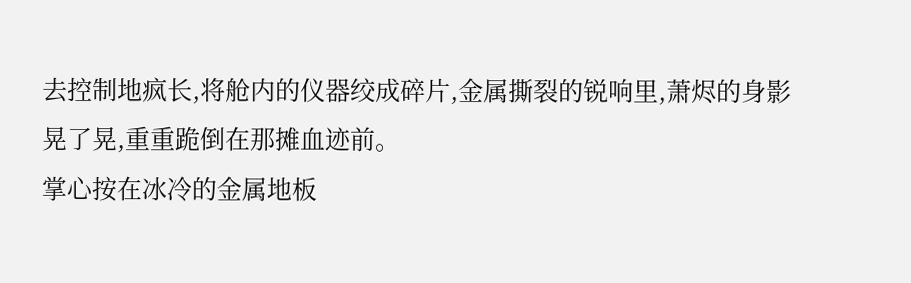去控制地疯长,将舱内的仪器绞成碎片,金属撕裂的锐响里,萧烬的身影晃了晃,重重跪倒在那摊血迹前。
掌心按在冰冷的金属地板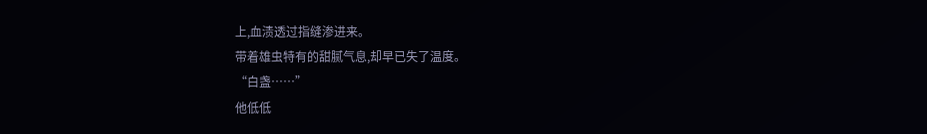上,血渍透过指缝渗进来。
带着雄虫特有的甜腻气息,却早已失了温度。
“白盏……”
他低低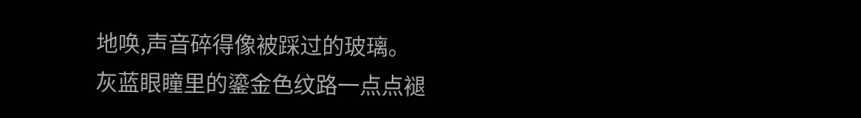地唤,声音碎得像被踩过的玻璃。
灰蓝眼瞳里的鎏金色纹路一点点褪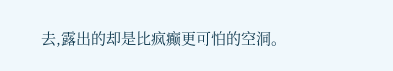去,露出的却是比疯癫更可怕的空洞。